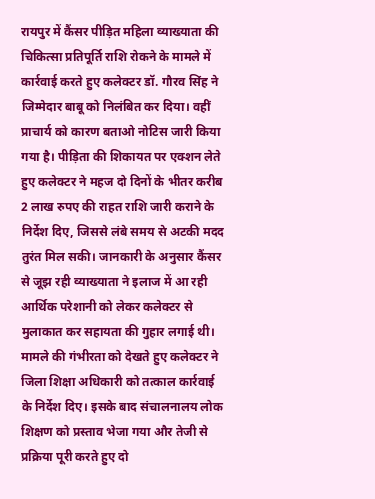रायपुर में कैंसर पीड़ित महिला व्याख्याता की चिकित्सा प्रतिपूर्ति राशि रोकने के मामले में कार्रवाई करते हुए कलेक्टर डॉ. गौरव सिंह ने जिम्मेदार बाबू को निलंबित कर दिया। वहीं प्राचार्य को कारण बताओ नोटिस जारी किया गया है। पीड़िता की शिकायत पर एक्शन लेते हुए कलेक्टर ने महज दो दिनों के भीतर करीब 2 लाख रुपए की राहत राशि जारी कराने के निर्देश दिए, जिससे लंबे समय से अटकी मदद तुरंत मिल सकी। जानकारी के अनुसार कैंसर से जूझ रही व्याख्याता ने इलाज में आ रही आर्थिक परेशानी को लेकर कलेक्टर से मुलाकात कर सहायता की गुहार लगाई थी। मामले की गंभीरता को देखते हुए कलेक्टर ने जिला शिक्षा अधिकारी को तत्काल कार्रवाई के निर्देश दिए। इसके बाद संचालनालय लोक शिक्षण को प्रस्ताव भेजा गया और तेजी से प्रक्रिया पूरी करते हुए दो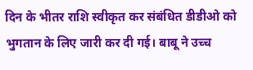दिन के भीतर राशि स्वीकृत कर संबंधित डीडीओ को भुगतान के लिए जारी कर दी गई। बाबू ने उच्च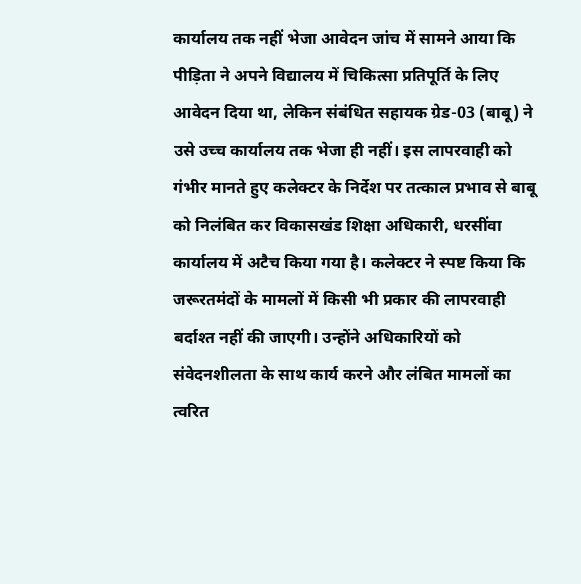कार्यालय तक नहीं भेजा आवेदन जांच में सामने आया कि पीड़िता ने अपने विद्यालय में चिकित्सा प्रतिपूर्ति के लिए आवेदन दिया था, लेकिन संबंधित सहायक ग्रेड-03 (बाबू) ने उसे उच्च कार्यालय तक भेजा ही नहीं। इस लापरवाही को गंभीर मानते हुए कलेक्टर के निर्देश पर तत्काल प्रभाव से बाबू को निलंबित कर विकासखंड शिक्षा अधिकारी, धरसींवा कार्यालय में अटैच किया गया है। कलेक्टर ने स्पष्ट किया कि जरूरतमंदों के मामलों में किसी भी प्रकार की लापरवाही बर्दाश्त नहीं की जाएगी। उन्होंने अधिकारियों को संवेदनशीलता के साथ कार्य करने और लंबित मामलों का त्वरित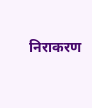निराकरण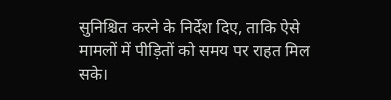सुनिश्चित करने के निर्देश दिए, ताकि ऐसे मामलों में पीड़ितों को समय पर राहत मिल सके।